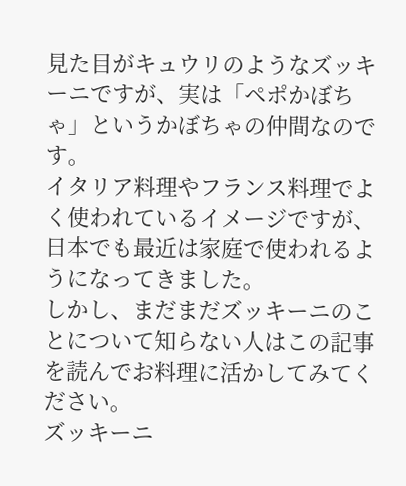見た目がキュウリのようなズッキーニですが、実は「ペポかぼちゃ」というかぼちゃの仲間なのです。
イタリア料理やフランス料理でよく使われているイメージですが、日本でも最近は家庭で使われるようになってきました。
しかし、まだまだズッキーニのことについて知らない人はこの記事を読んでお料理に活かしてみてください。
ズッキーニ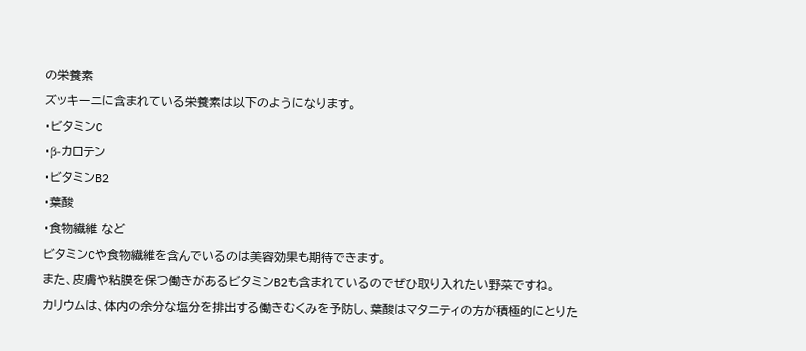の栄養素
ズッキーニに含まれている栄養素は以下のようになります。
・ビタミンC
・β-カロテン
・ビタミンB2
・葉酸
・食物繊維 など
ビタミンCや食物繊維を含んでいるのは美容効果も期待できます。
また、皮膚や粘膜を保つ働きがあるビタミンB2も含まれているのでぜひ取り入れたい野菜ですね。
カリウムは、体内の余分な塩分を排出する働きむくみを予防し、葉酸はマタニティの方が積極的にとりた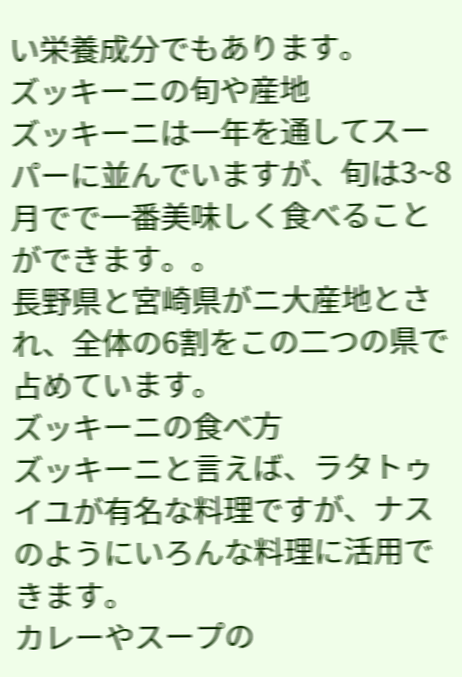い栄養成分でもあります。
ズッキーニの旬や産地
ズッキーニは一年を通してスーパーに並んでいますが、旬は3~8月でで一番美味しく食べることができます。。
長野県と宮崎県がニ大産地とされ、全体の6割をこの二つの県で占めています。
ズッキーニの食べ方
ズッキーニと言えば、ラタトゥイユが有名な料理ですが、ナスのようにいろんな料理に活用できます。
カレーやスープの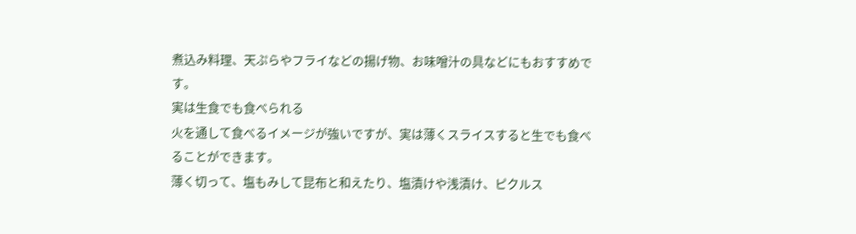煮込み料理、天ぷらやフライなどの揚げ物、お味噌汁の具などにもおすすめです。
実は生食でも食べられる
火を通して食べるイメージが強いですが、実は薄くスライスすると生でも食べることができます。
薄く切って、塩もみして昆布と和えたり、塩漬けや浅漬け、ピクルス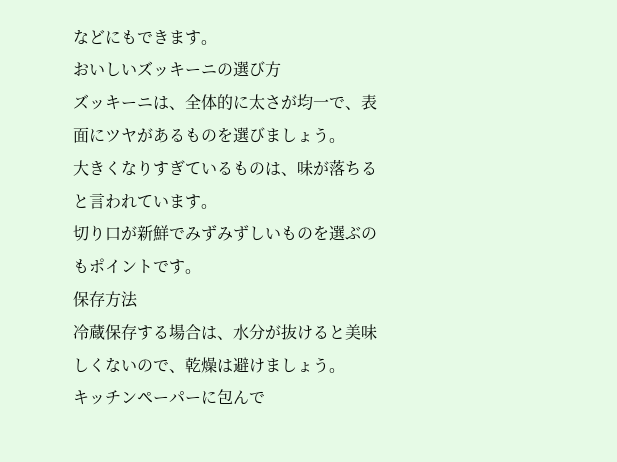などにもできます。
おいしいズッキーニの選び方
ズッキーニは、全体的に太さが均一で、表面にツヤがあるものを選びましょう。
大きくなりすぎているものは、味が落ちると言われています。
切り口が新鮮でみずみずしいものを選ぶのもポイントです。
保存方法
冷蔵保存する場合は、水分が抜けると美味しくないので、乾燥は避けましょう。
キッチンペーパーに包んで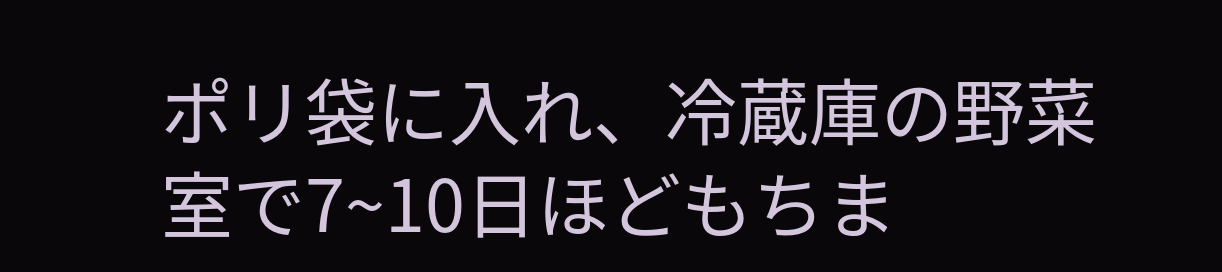ポリ袋に入れ、冷蔵庫の野菜室で7~10日ほどもちま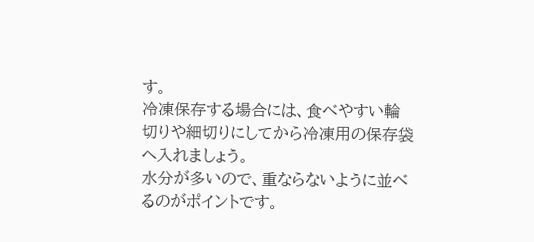す。
冷凍保存する場合には、食べやすい輪切りや細切りにしてから冷凍用の保存袋へ入れましょう。
水分が多いので、重ならないように並べるのがポイントです。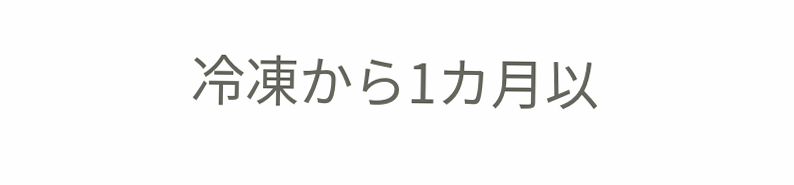冷凍から1カ月以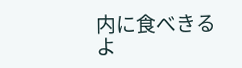内に食べきるよ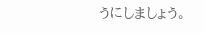うにしましょう。